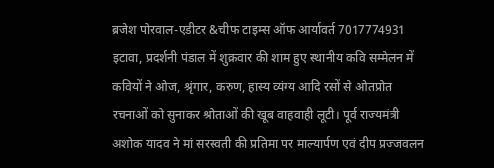ब्रजेश पोरवाल-एडीटर &चीफ टाइम्स ऑफ आर्यावर्त 7017774931
इटावा, प्रदर्शनी पंडाल में शुक्रवार की शाम हुए स्थानीय कवि सम्मेलन में कवियों ने ओज, श्रृंगार, करुण, हास्य व्यंग्य आदि रसों से ओतप्रोत रचनाओं को सुनाकर श्रोताओं की खूब वाहवाही लूटी। पूर्व राज्यमंत्री अशोक यादव ने मां सरस्वती की प्रतिमा पर माल्यार्पण एवं दीप प्रज्जवलन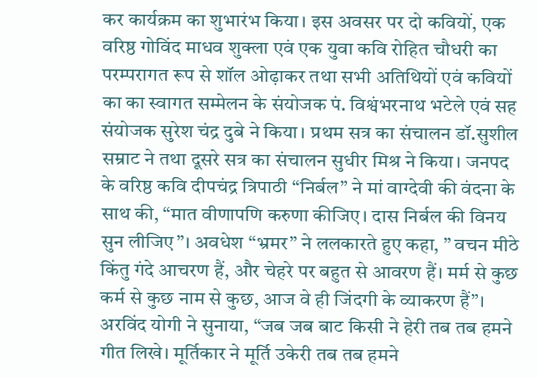कर कार्यक्रम का शुभारंभ किया। इस अवसर पर दो कवियों, एक वरिष्ठ गोविंद माधव शुक्ला एवं एक युवा कवि रोहित चौधरी का परम्परागत रूप से शॉल ओढ़ाकर तथा सभी अतिथियों एवं कवियों का का स्वागत सम्मेलन के संयोजक पं. विश्वंभरनाथ भटेले एवं सह संयोजक सुरेश चंद्र दुबे ने किया। प्रथम सत्र का संचालन डॉ.सुशील सम्राट ने तथा दूसरे सत्र का संचालन सुधीर मिश्र ने किया। जनपद के वरिष्ठ कवि दीपचंद्र त्रिपाठी “निर्बल” ने मां वाग्देवी की वंदना के साथ की, “मात वीणापणि करुणा कीजिए। दास निर्बल की विनय सुन लीजिए”। अवधेश “भ्रमर” ने ललकारते हुए कहा, ” वचन मीठे किंतु गंदे आचरण हैं, और चेहरे पर बहुत से आवरण हैं। मर्म से कुछ कर्म से कुछ नाम से कुछ, आज वे ही जिंदगी के व्याकरण हैं”। अरविंद योगी ने सुनाया, “जब जब बाट किसी ने हेरी तब तब हमने गीत लिखे। मूर्तिकार ने मूर्ति उकेरी तब तब हमने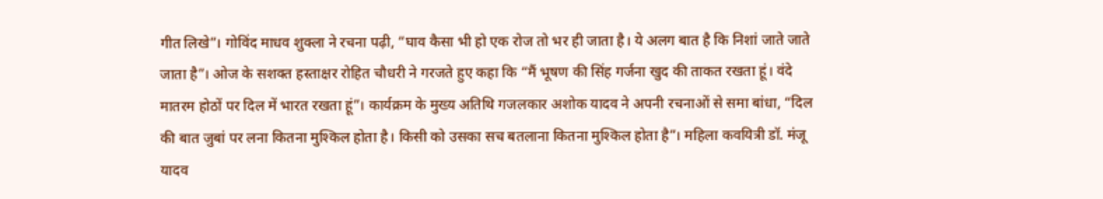गीत लिखे”। गोविंद माधव शुक्ला ने रचना पढ़ी, “घाव कैसा भी हो एक रोज तो भर ही जाता है। ये अलग बात है कि निशां जाते जाते जाता है”। ओज के सशक्त हस्ताक्षर रोहित चौधरी ने गरजते हुए कहा कि “मैं भूषण की सिंह गर्जना खुद की ताकत रखता हूं। वंदे मातरम होठों पर दिल में भारत रखता हूं”। कार्यक्रम के मुख्य अतिथि गजलकार अशोक यादव ने अपनी रचनाओं से समा बांधा, “दिल की बात जुबां पर लना कितना मुश्किल होता है। किसी को उसका सच बतलाना कितना मुश्किल होता है”। महिला कवयित्री डॉ. मंजू यादव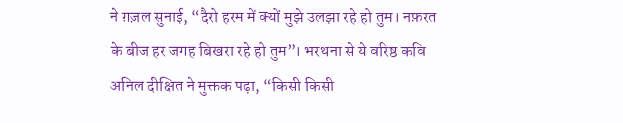ने ग़ज़ल सुनाई, “दैरो हरम में क्यों मुझे उलझा रहे हो तुम। नफ़रत के बीज हर जगह बिखरा रहे हो तुम”। भरथना से ये वरिष्ठ कवि अनिल दीक्षित ने मुक्तक पढ़ा, “किसी किसी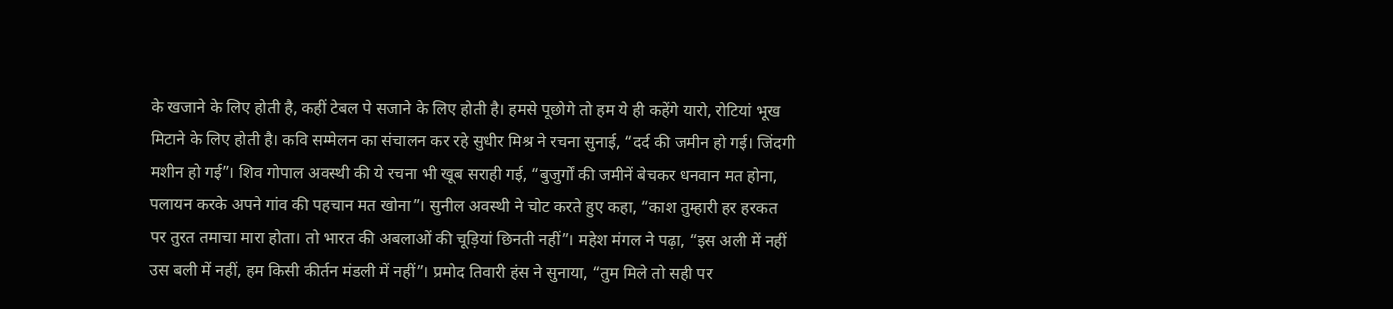के खजाने के लिए होती है, कहीं टेबल पे सजाने के लिए होती है। हमसे पूछोगे तो हम ये ही कहेंगे यारो, रोटियां भूख मिटाने के लिए होती है। कवि सम्मेलन का संचालन कर रहे सुधीर मिश्र ने रचना सुनाई, “दर्द की जमीन हो गई। जिंदगी मशीन हो गई”। शिव गोपाल अवस्थी की ये रचना भी खूब सराही गई, “बुजुर्गों की जमीनें बेचकर धनवान मत होना, पलायन करके अपने गांव की पहचान मत खोना”। सुनील अवस्थी ने चोट करते हुए कहा, “काश तुम्हारी हर हरकत पर तुरत तमाचा मारा होता। तो भारत की अबलाओं की चूड़ियां छिनती नहीं”। महेश मंगल ने पढ़ा, “इस अली में नहीं उस बली में नहीं, हम किसी कीर्तन मंडली में नहीं”। प्रमोद तिवारी हंस ने सुनाया, “तुम मिले तो सही पर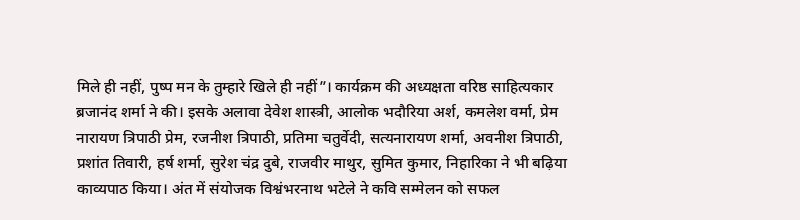मिले ही नहीं, पुष्प मन के तुम्हारे खिले ही नहीं”। कार्यक्रम की अध्यक्षता वरिष्ठ साहित्यकार ब्रजानंद शर्मा ने की। इसके अलावा देवेश शास्त्री, आलोक भदौरिया अर्श, कमलेश वर्मा, प्रेम नारायण त्रिपाठी प्रेम, रजनीश त्रिपाठी, प्रतिमा चतुर्वेदी, सत्यनारायण शर्मा, अवनीश त्रिपाठी, प्रशांत तिवारी, हर्ष शर्मा, सुरेश चंद्र दुबे, राजवीर माथुर, सुमित कुमार, निहारिका ने भी बढ़िया काव्यपाठ किया। अंत में संयोजक विश्वंभरनाथ भटेले ने कवि सम्मेलन को सफल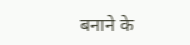बनाने के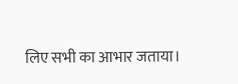लिए सभी का आभार जताया।